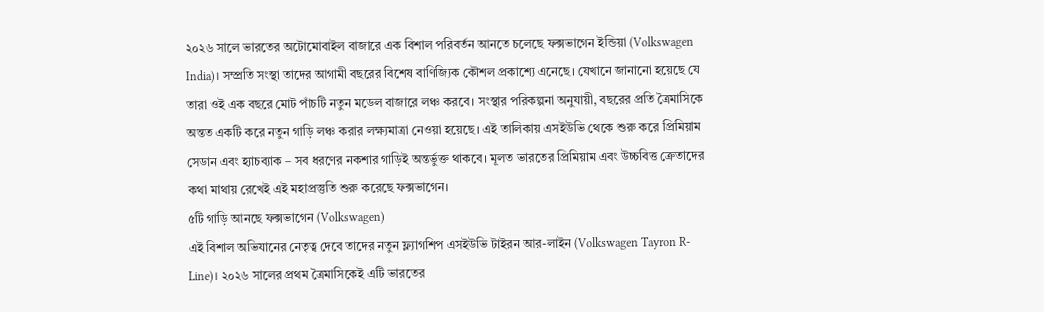২০২৬ সালে ভারতের অটোমোবাইল বাজারে এক বিশাল পরিবর্তন আনতে চলেছে ফক্সভাগেন ইন্ডিয়া (Volkswagen India)। সম্প্রতি সংস্থা তাদের আগামী বছরের বিশেষ বাণিজ্যিক কৌশল প্রকাশ্যে এনেছে। যেখানে জানানো হয়েছে যে তারা ওই এক বছরে মোট পাঁচটি নতুন মডেল বাজারে লঞ্চ করবে। সংস্থার পরিকল্পনা অনুযায়ী, বছরের প্রতি ত্রৈমাসিকে অন্তত একটি করে নতুন গাড়ি লঞ্চ করার লক্ষ্যমাত্রা নেওয়া হয়েছে। এই তালিকায় এসইউভি থেকে শুরু করে প্রিমিয়াম সেডান এবং হ্যাচব্যাক – সব ধরণের নকশার গাড়িই অন্তর্ভুক্ত থাকবে। মূলত ভারতের প্রিমিয়াম এবং উচ্চবিত্ত ক্রেতাদের কথা মাথায় রেখেই এই মহাপ্রস্তুতি শুরু করেছে ফক্সভাগেন।
৫টি গাড়ি আনছে ফক্সভাগেন (Volkswagen)
এই বিশাল অভিযানের নেতৃত্ব দেবে তাদের নতুন ফ্ল্যাগশিপ এসইউভি টাইরন আর-লাইন (Volkswagen Tayron R-Line)। ২০২৬ সালের প্রথম ত্রৈমাসিকেই এটি ভারতের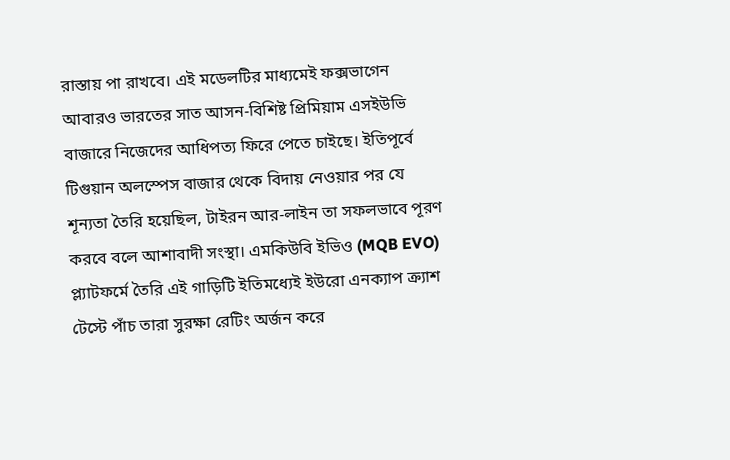রাস্তায় পা রাখবে। এই মডেলটির মাধ্যমেই ফক্সভাগেন আবারও ভারতের সাত আসন-বিশিষ্ট প্রিমিয়াম এসইউভি বাজারে নিজেদের আধিপত্য ফিরে পেতে চাইছে। ইতিপূর্বে টিগুয়ান অলস্পেস বাজার থেকে বিদায় নেওয়ার পর যে শূন্যতা তৈরি হয়েছিল, টাইরন আর-লাইন তা সফলভাবে পূরণ করবে বলে আশাবাদী সংস্থা। এমকিউবি ইভিও (MQB EVO) প্ল্যাটফর্মে তৈরি এই গাড়িটি ইতিমধ্যেই ইউরো এনক্যাপ ক্র্যাশ টেস্টে পাঁচ তারা সুরক্ষা রেটিং অর্জন করে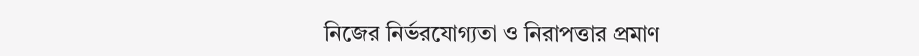নিজের নির্ভরযোগ্যতা ও নিরাপত্তার প্রমাণ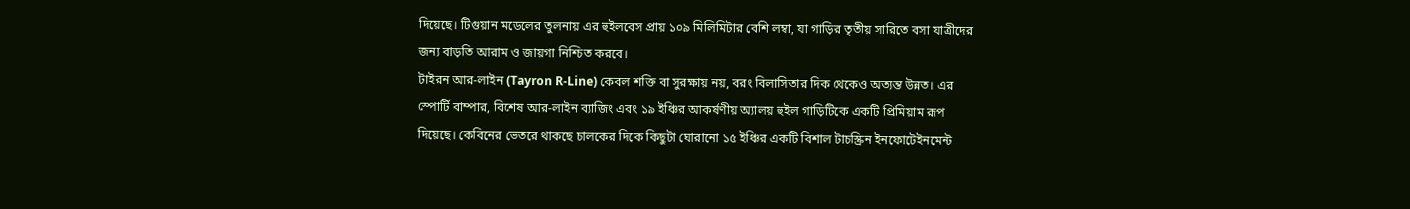দিয়েছে। টিগুয়ান মডেলের তুলনায় এর হুইলবেস প্রায় ১০৯ মিলিমিটার বেশি লম্বা, যা গাড়ির তৃতীয় সারিতে বসা যাত্রীদের জন্য বাড়তি আরাম ও জায়গা নিশ্চিত করবে।
টাইরন আর-লাইন (Tayron R-Line) কেবল শক্তি বা সুরক্ষায় নয়, বরং বিলাসিতার দিক থেকেও অত্যন্ত উন্নত। এর স্পোর্টি বাম্পার, বিশেষ আর-লাইন ব্যাজিং এবং ১৯ ইঞ্চির আকর্ষণীয় অ্যালয় হুইল গাড়িটিকে একটি প্রিমিয়াম রূপ দিয়েছে। কেবিনের ভেতরে থাকছে চালকের দিকে কিছুটা ঘোরানো ১৫ ইঞ্চির একটি বিশাল টাচস্ক্রিন ইনফোটেইনমেন্ট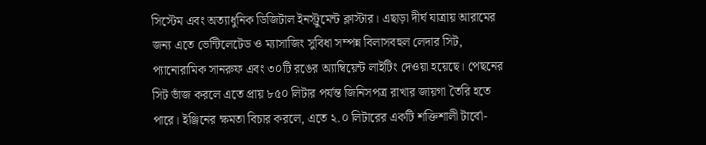সিস্টেম এবং অত্যাধুনিক ডিজিটাল ইনস্ট্রুমেন্ট ক্লাস্টার। এছাড়া দীর্ঘ যাত্রায় আরামের জন্য এতে ভেন্টিলেটেড ও ম্যাসাজিং সুবিধা সম্পন্ন বিলাসবহুল লেদার সিট, প্যানোরামিক সানরুফ এবং ৩০টি রঙের অ্যাম্বিয়েন্ট লাইটিং দেওয়া হয়েছে। পেছনের সিট ভাঁজ করলে এতে প্রায় ৮৫০ লিটার পর্যন্ত জিনিসপত্র রাখার জায়গা তৈরি হতে পারে। ইঞ্জিনের ক্ষমতা বিচার করলে, এতে ২.০ লিটারের একটি শক্তিশালী টার্বো-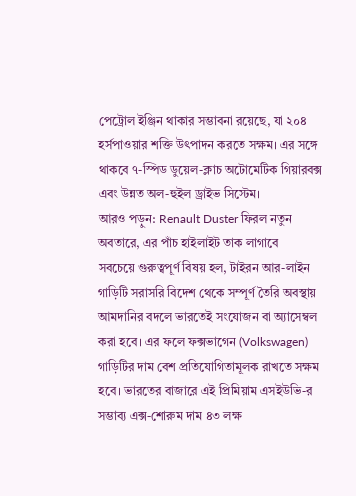পেট্রোল ইঞ্জিন থাকার সম্ভাবনা রয়েছে, যা ২০৪ হর্সপাওয়ার শক্তি উৎপাদন করতে সক্ষম। এর সঙ্গে থাকবে ৭-স্পিড ডুয়েল-ক্লাচ অটোমেটিক গিয়ারবক্স এবং উন্নত অল-হুইল ড্রাইভ সিস্টেম।
আরও পড়ুন: Renault Duster ফিরল নতুন অবতারে, এর পাঁচ হাইলাইট তাক লাগাবে
সবচেয়ে গুরুত্বপূর্ণ বিষয় হল, টাইরন আর-লাইন গাড়িটি সরাসরি বিদেশ থেকে সম্পূর্ণ তৈরি অবস্থায় আমদানির বদলে ভারতেই সংযোজন বা অ্যাসেম্বল করা হবে। এর ফলে ফক্সভাগেন (Volkswagen) গাড়িটির দাম বেশ প্রতিযোগিতামূলক রাখতে সক্ষম হবে। ভারতের বাজারে এই প্রিমিয়াম এসইউভি-র সম্ভাব্য এক্স-শোরুম দাম ৪৩ লক্ষ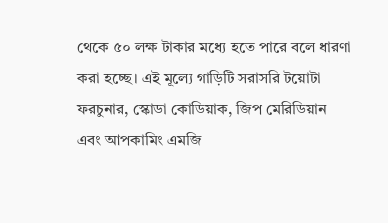থেকে ৫০ লক্ষ টাকার মধ্যে হতে পারে বলে ধারণা করা হচ্ছে। এই মূল্যে গাড়িটি সরাসরি টয়োটা ফরচুনার, স্কোডা কোডিয়াক, জিপ মেরিডিয়ান এবং আপকামিং এমজি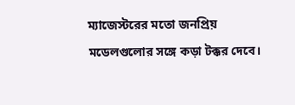ম্যাজেস্টরের মতো জনপ্রিয় মডেলগুলোর সঙ্গে কড়া টক্কর দেবে।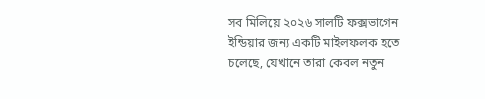সব মিলিয়ে ২০২৬ সালটি ফক্সভাগেন ইন্ডিয়ার জন্য একটি মাইলফলক হতে চলেছে, যেখানে তারা কেবল নতুন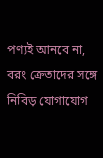পণ্যই আনবে না, বরং ক্রেতাদের সঙ্গে নিবিড় যোগাযোগ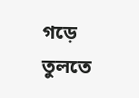গড়ে তুলতে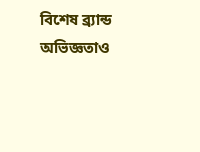বিশেষ ব্র্যান্ড অভিজ্ঞতাও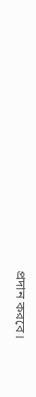প্রদান করবে।